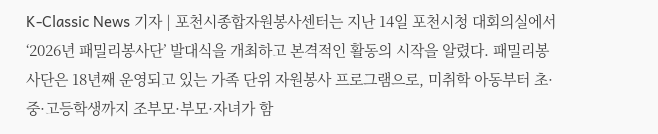K-Classic News 기자 | 포천시종합자원봉사센터는 지난 14일 포천시청 대회의실에서 ‘2026년 패밀리봉사단’ 발대식을 개최하고 본격적인 활동의 시작을 알렸다. 패밀리봉사단은 18년째 운영되고 있는 가족 단위 자원봉사 프로그램으로, 미취학 아동부터 초·중·고등학생까지 조부모·부모·자녀가 함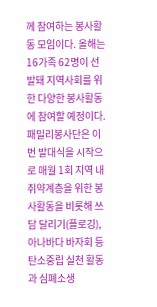께 참여하는 봉사활동 모임이다. 올해는 16가족 62명이 선발돼 지역사회를 위한 다양한 봉사활동에 참여할 예정이다. 패밀리봉사단은 이번 발대식을 시작으로 매월 1회 지역 내 취약계층을 위한 봉사활동을 비롯해 쓰담 달리기(플로깅), 아나바다 바자회 등 탄소중립 실천 활동과 심폐소생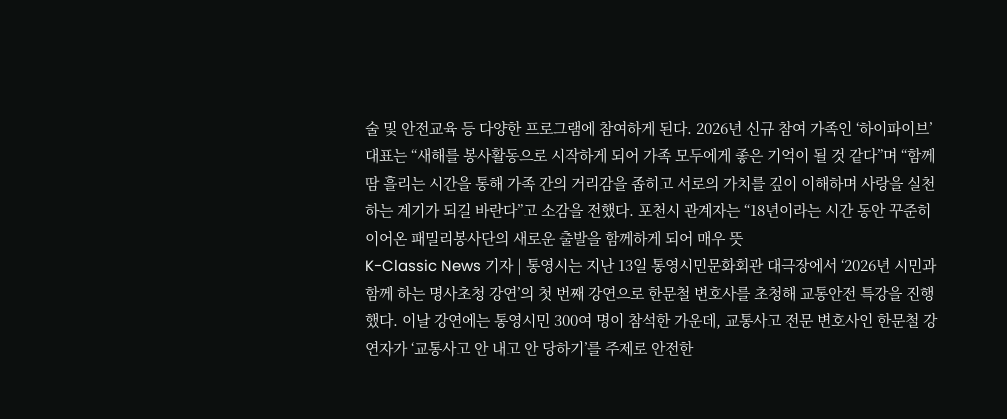술 및 안전교육 등 다양한 프로그램에 참여하게 된다. 2026년 신규 참여 가족인 ‘하이파이브’ 대표는 “새해를 봉사활동으로 시작하게 되어 가족 모두에게 좋은 기억이 될 것 같다”며 “함께 땀 흘리는 시간을 통해 가족 간의 거리감을 좁히고 서로의 가치를 깊이 이해하며 사랑을 실천하는 계기가 되길 바란다”고 소감을 전했다. 포천시 관계자는 “18년이라는 시간 동안 꾸준히 이어온 패밀리봉사단의 새로운 출발을 함께하게 되어 매우 뜻
K-Classic News 기자 | 통영시는 지난 13일 통영시민문화회관 대극장에서 ‘2026년 시민과 함께 하는 명사초청 강연’의 첫 번째 강연으로 한문철 변호사를 초청해 교통안전 특강을 진행했다. 이날 강연에는 통영시민 300여 명이 참석한 가운데, 교통사고 전문 변호사인 한문철 강연자가 ‘교통사고 안 내고 안 당하기’를 주제로 안전한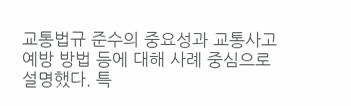교통법규 준수의 중요성과 교통사고 예방 방법 등에 대해 사례 중심으로 설명했다. 특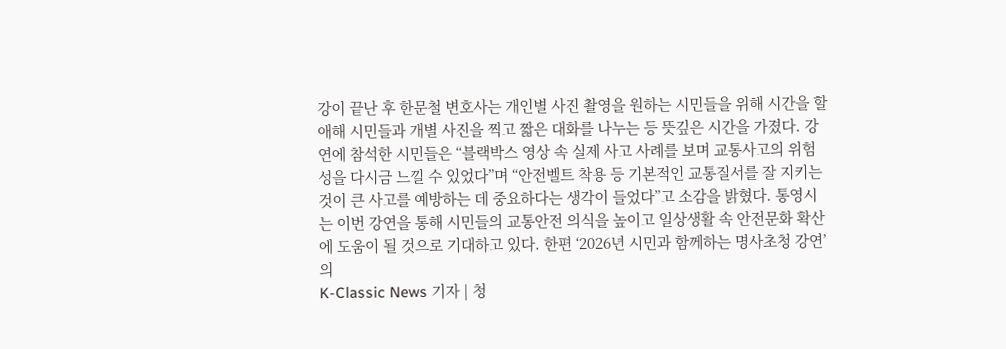강이 끝난 후 한문철 변호사는 개인별 사진 촬영을 원하는 시민들을 위해 시간을 할애해 시민들과 개별 사진을 찍고 짧은 대화를 나누는 등 뜻깊은 시간을 가졌다. 강연에 참석한 시민들은 “블랙박스 영상 속 실제 사고 사례를 보며 교통사고의 위험성을 다시금 느낄 수 있었다”며 “안전벨트 착용 등 기본적인 교통질서를 잘 지키는 것이 큰 사고를 예방하는 데 중요하다는 생각이 들었다”고 소감을 밝혔다. 통영시는 이번 강연을 통해 시민들의 교통안전 의식을 높이고 일상생활 속 안전문화 확산에 도움이 될 것으로 기대하고 있다. 한편 ‘2026년 시민과 함께하는 명사초청 강연’의
K-Classic News 기자 | 청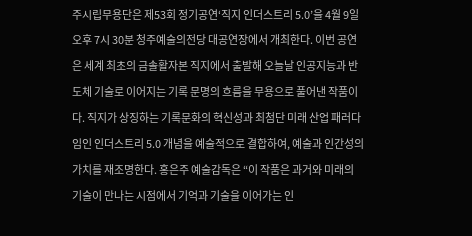주시립무용단은 제53회 정기공연‘직지 인더스트리 5.0’을 4월 9일 오후 7시 30분 청주예술의전당 대공연장에서 개최한다. 이번 공연은 세계 최초의 금솔활자본 직지에서 출발해 오늘날 인공지능과 반도체 기술로 이어지는 기록 문명의 흐름을 무용으로 풀어낸 작품이다. 직지가 상징하는 기록문화의 혁신성과 최첨단 미래 산업 패러다임인 인더스트리 5.0 개념을 예술적으로 결합하여, 예술과 인간성의 가치를 재조명한다. 홍은주 예술감독은 “이 작품은 과거와 미래의 기술이 만나는 시점에서 기억과 기술을 이어가는 인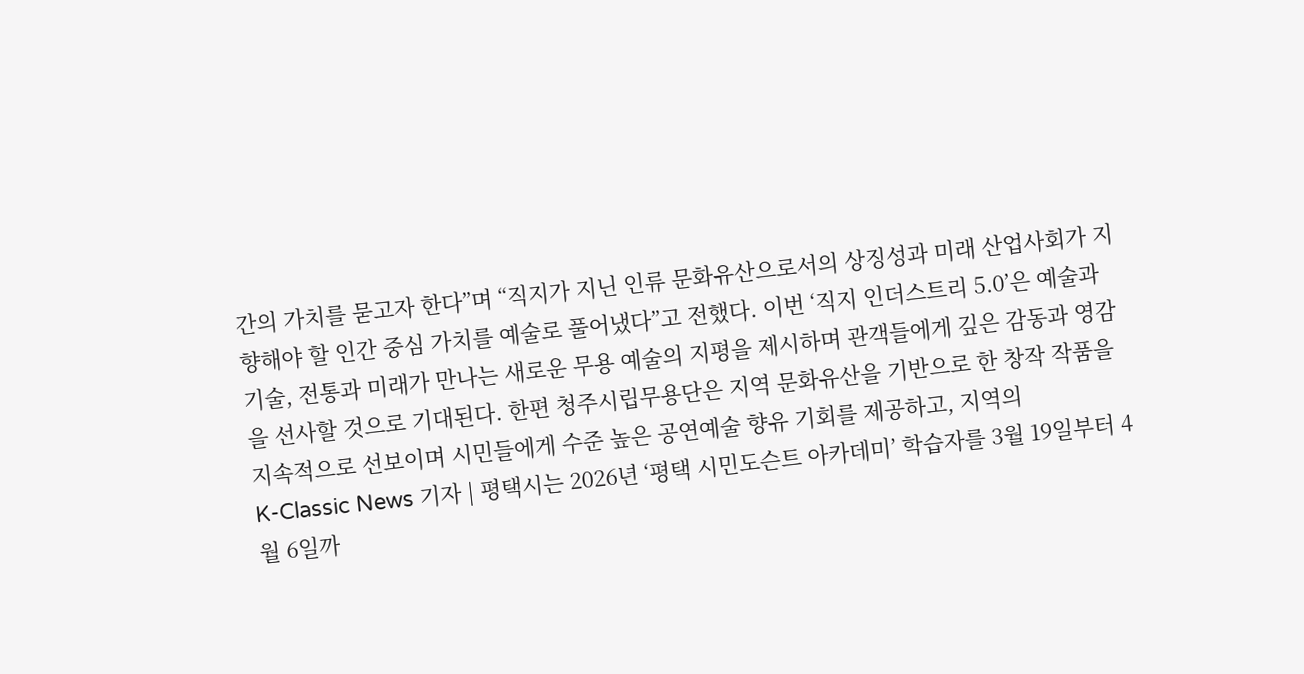간의 가치를 묻고자 한다”며 “직지가 지닌 인류 문화유산으로서의 상징성과 미래 산업사회가 지향해야 할 인간 중심 가치를 예술로 풀어냈다”고 전했다. 이번 ‘직지 인더스트리 5.0’은 예술과 기술, 전통과 미래가 만나는 새로운 무용 예술의 지평을 제시하며 관객들에게 깊은 감동과 영감을 선사할 것으로 기대된다. 한편 청주시립무용단은 지역 문화유산을 기반으로 한 창작 작품을 지속적으로 선보이며 시민들에게 수준 높은 공연예술 향유 기회를 제공하고, 지역의
K-Classic News 기자 | 평택시는 2026년 ‘평택 시민도슨트 아카데미’ 학습자를 3월 19일부터 4월 6일까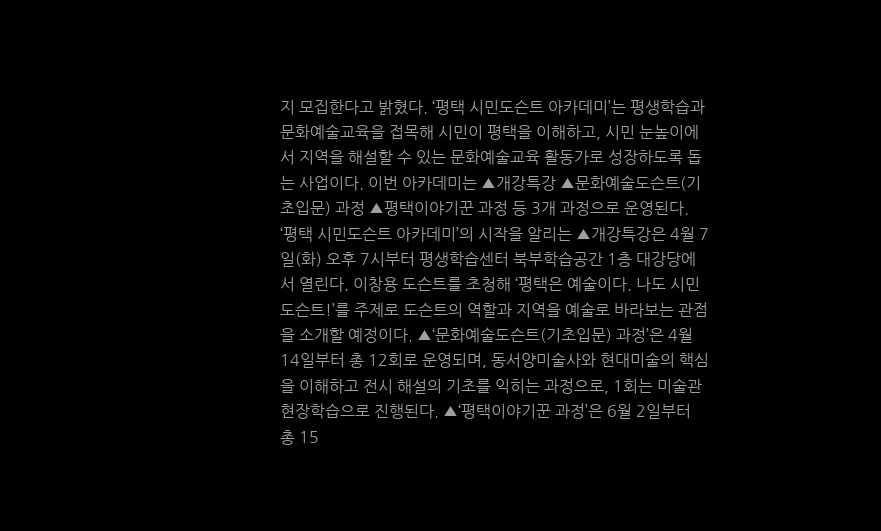지 모집한다고 밝혔다. ‘평택 시민도슨트 아카데미’는 평생학습과 문화예술교육을 접목해 시민이 평택을 이해하고, 시민 눈높이에서 지역을 해설할 수 있는 문화예술교육 활동가로 성장하도록 돕는 사업이다. 이번 아카데미는 ▲개강특강 ▲문화예술도슨트(기초입문) 과정 ▲평택이야기꾼 과정 등 3개 과정으로 운영된다. ‘평택 시민도슨트 아카데미’의 시작을 알리는 ▲개강특강은 4월 7일(화) 오후 7시부터 평생학습센터 북부학습공간 1층 대강당에서 열린다. 이창용 도슨트를 초청해 ‘평택은 예술이다. 나도 시민도슨트!’를 주제로 도슨트의 역할과 지역을 예술로 바라보는 관점을 소개할 예정이다. ▲‘문화예술도슨트(기초입문) 과정’은 4월 14일부터 총 12회로 운영되며, 동서양미술사와 현대미술의 핵심을 이해하고 전시 해설의 기초를 익히는 과정으로, 1회는 미술관 현장학습으로 진행된다. ▲‘평택이야기꾼 과정’은 6월 2일부터 총 15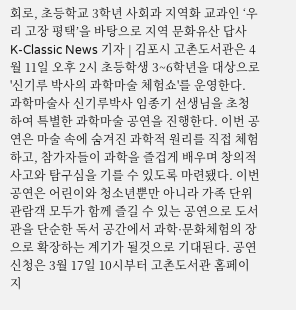회로, 초등학교 3학년 사회과 지역화 교과인 ‘우리 고장 평택’을 바탕으로 지역 문화유산 답사
K-Classic News 기자 | 김포시 고촌도서관은 4월 11일 오후 2시 초등학생 3~6학년을 대상으로 '신기루 박사의 과학마술 체험쇼'를 운영한다. 과학마술사 신기루박사 임종기 선생님을 초청하여 특별한 과학마술 공연을 진행한다. 이번 공연은 마술 속에 숨겨진 과학적 원리를 직접 체험하고, 참가자들이 과학을 즐겁게 배우며 창의적 사고와 탐구심을 기를 수 있도록 마련됐다. 이번 공연은 어린이와 청소년뿐만 아니라 가족 단위 관람객 모두가 함께 즐길 수 있는 공연으로 도서관을 단순한 독서 공간에서 과학·문화체험의 장으로 확장하는 계기가 될것으로 기대된다. 공연 신청은 3월 17일 10시부터 고촌도서관 홈페이지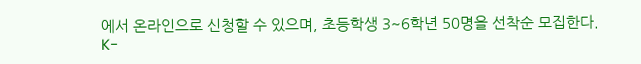에서 온라인으로 신청할 수 있으며, 초등학생 3~6학년 50명을 선착순 모집한다.
K-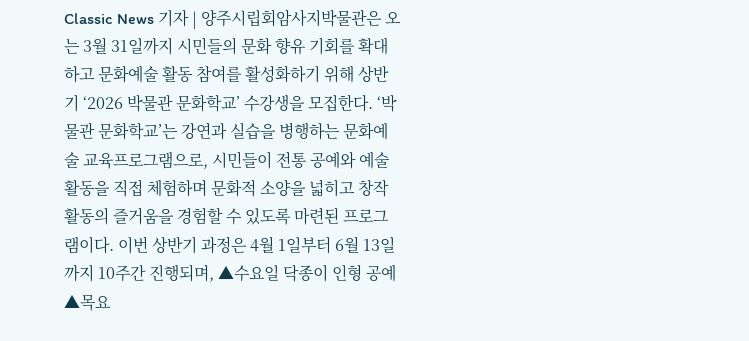Classic News 기자 | 양주시립회암사지박물관은 오는 3월 31일까지 시민들의 문화 향유 기회를 확대하고 문화예술 활동 참여를 활성화하기 위해 상반기 ‘2026 박물관 문화학교’ 수강생을 모집한다. ‘박물관 문화학교’는 강연과 실습을 병행하는 문화예술 교육프로그램으로, 시민들이 전통 공예와 예술 활동을 직접 체험하며 문화적 소양을 넓히고 창작 활동의 즐거움을 경험할 수 있도록 마련된 프로그램이다. 이번 상반기 과정은 4월 1일부터 6월 13일까지 10주간 진행되며, ▲수요일 닥종이 인형 공예 ▲목요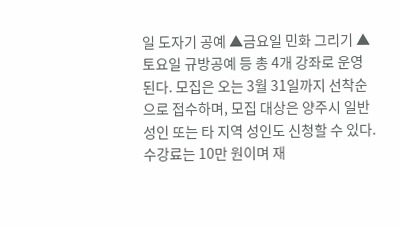일 도자기 공예 ▲금요일 민화 그리기 ▲토요일 규방공예 등 총 4개 강좌로 운영된다. 모집은 오는 3월 31일까지 선착순으로 접수하며, 모집 대상은 양주시 일반 성인 또는 타 지역 성인도 신청할 수 있다. 수강료는 10만 원이며 재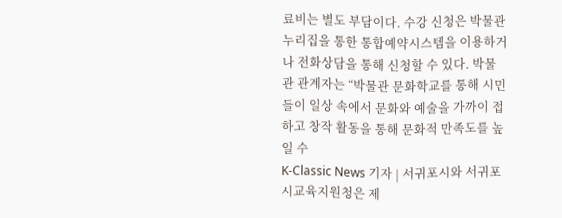료비는 별도 부담이다. 수강 신청은 박물관 누리집을 통한 통합예약시스템을 이용하거나 전화상담을 통해 신청할 수 있다. 박물관 관계자는 “박물관 문화학교를 통해 시민들이 일상 속에서 문화와 예술을 가까이 접하고 창작 활동을 통해 문화적 만족도를 높일 수
K-Classic News 기자 | 서귀포시와 서귀포시교육지원청은 제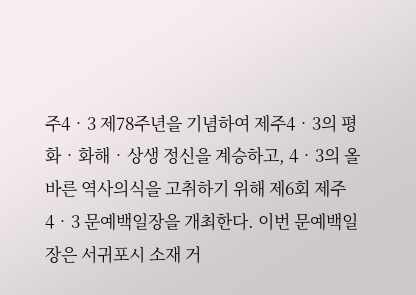주4‧3 제78주년을 기념하여 제주4‧3의 평화‧화해‧상생 정신을 계승하고, 4‧3의 올바른 역사의식을 고취하기 위해 제6회 제주4‧3 문예백일장을 개최한다. 이번 문예백일장은 서귀포시 소재 거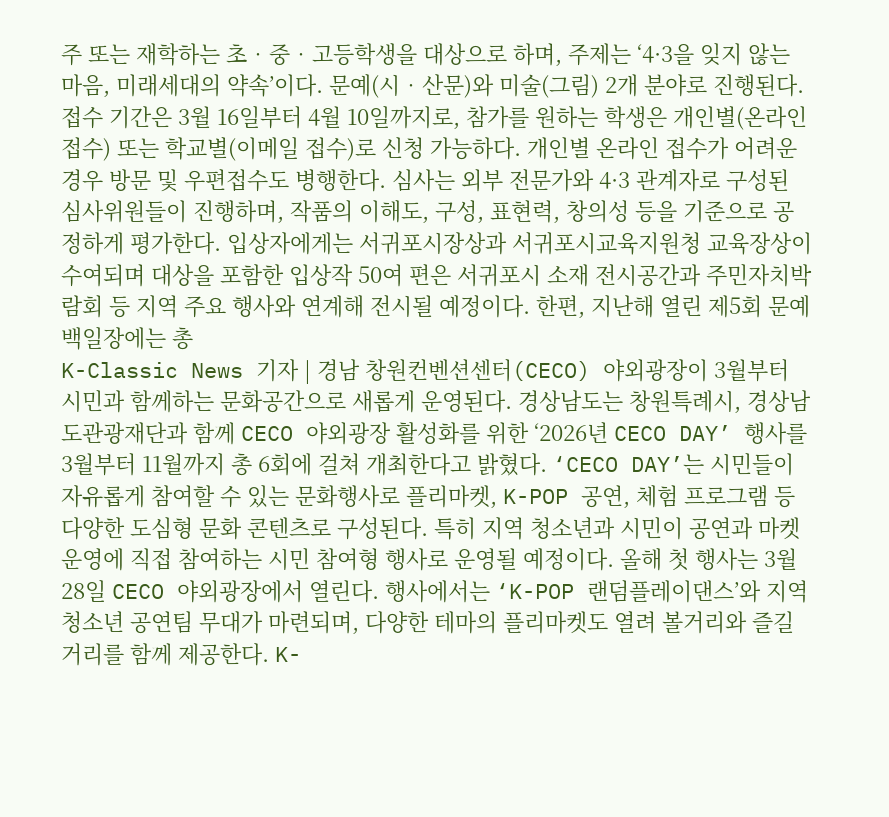주 또는 재학하는 초‧중‧고등학생을 대상으로 하며, 주제는 ‘4·3을 잊지 않는 마음, 미래세대의 약속’이다. 문예(시‧산문)와 미술(그림) 2개 분야로 진행된다. 접수 기간은 3월 16일부터 4월 10일까지로, 참가를 원하는 학생은 개인별(온라인 접수) 또는 학교별(이메일 접수)로 신청 가능하다. 개인별 온라인 접수가 어려운 경우 방문 및 우편접수도 병행한다. 심사는 외부 전문가와 4·3 관계자로 구성된 심사위원들이 진행하며, 작품의 이해도, 구성, 표현력, 창의성 등을 기준으로 공정하게 평가한다. 입상자에게는 서귀포시장상과 서귀포시교육지원청 교육장상이 수여되며 대상을 포함한 입상작 50여 편은 서귀포시 소재 전시공간과 주민자치박람회 등 지역 주요 행사와 연계해 전시될 예정이다. 한편, 지난해 열린 제5회 문예백일장에는 총
K-Classic News 기자 | 경남 창원컨벤션센터(CECO) 야외광장이 3월부터 시민과 함께하는 문화공간으로 새롭게 운영된다. 경상남도는 창원특례시, 경상남도관광재단과 함께 CECO 야외광장 활성화를 위한 ‘2026년 CECO DAY’ 행사를 3월부터 11월까지 총 6회에 걸쳐 개최한다고 밝혔다. ‘CECO DAY’는 시민들이 자유롭게 참여할 수 있는 문화행사로 플리마켓, K-POP 공연, 체험 프로그램 등 다양한 도심형 문화 콘텐츠로 구성된다. 특히 지역 청소년과 시민이 공연과 마켓 운영에 직접 참여하는 시민 참여형 행사로 운영될 예정이다. 올해 첫 행사는 3월 28일 CECO 야외광장에서 열린다. 행사에서는 ‘K-POP 랜덤플레이댄스’와 지역 청소년 공연팀 무대가 마련되며, 다양한 테마의 플리마켓도 열려 볼거리와 즐길 거리를 함께 제공한다. K-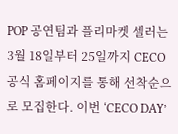POP 공연팀과 플리마켓 셀러는 3월 18일부터 25일까지 CECO 공식 홈페이지를 통해 선착순으로 모집한다. 이번 ‘CECO DAY’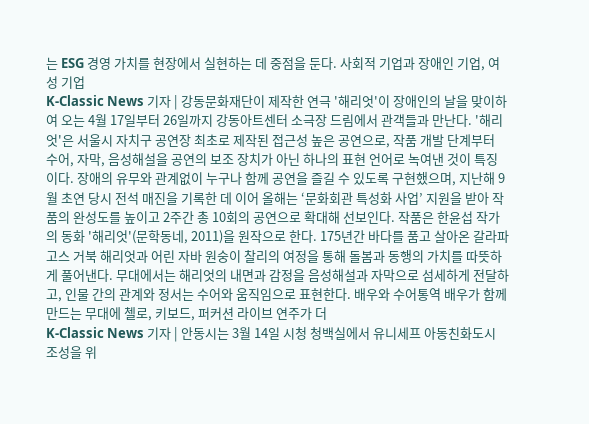는 ESG 경영 가치를 현장에서 실현하는 데 중점을 둔다. 사회적 기업과 장애인 기업, 여성 기업
K-Classic News 기자 | 강동문화재단이 제작한 연극 '해리엇'이 장애인의 날을 맞이하여 오는 4월 17일부터 26일까지 강동아트센터 소극장 드림에서 관객들과 만난다. '해리엇'은 서울시 자치구 공연장 최초로 제작된 접근성 높은 공연으로, 작품 개발 단계부터 수어, 자막, 음성해설을 공연의 보조 장치가 아닌 하나의 표현 언어로 녹여낸 것이 특징이다. 장애의 유무와 관계없이 누구나 함께 공연을 즐길 수 있도록 구현했으며, 지난해 9월 초연 당시 전석 매진을 기록한 데 이어 올해는 ‘문화회관 특성화 사업’ 지원을 받아 작품의 완성도를 높이고 2주간 총 10회의 공연으로 확대해 선보인다. 작품은 한윤섭 작가의 동화 '해리엇'(문학동네, 2011)을 원작으로 한다. 175년간 바다를 품고 살아온 갈라파고스 거북 해리엇과 어린 자바 원숭이 찰리의 여정을 통해 돌봄과 동행의 가치를 따뜻하게 풀어낸다. 무대에서는 해리엇의 내면과 감정을 음성해설과 자막으로 섬세하게 전달하고, 인물 간의 관계와 정서는 수어와 움직임으로 표현한다. 배우와 수어통역 배우가 함께 만드는 무대에 첼로, 키보드, 퍼커션 라이브 연주가 더
K-Classic News 기자 | 안동시는 3월 14일 시청 청백실에서 유니세프 아동친화도시 조성을 위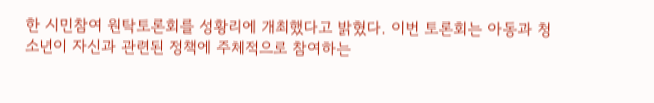한 시민참여 원탁토론회를 성황리에 개최했다고 밝혔다. 이번 토론회는 아동과 청소년이 자신과 관련된 정책에 주체적으로 참여하는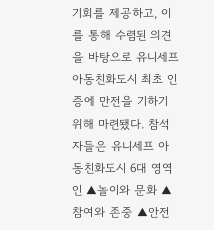기회를 제공하고, 이를 통해 수렴된 의견을 바탕으로 유니세프 아동친화도시 최초 인증에 만전을 기하기 위해 마련됐다. 참석자들은 유니세프 아동친화도시 6대 영역인 ▲놀이와 문화 ▲참여와 존중 ▲안전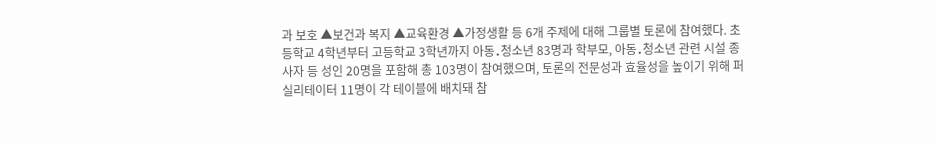과 보호 ▲보건과 복지 ▲교육환경 ▲가정생활 등 6개 주제에 대해 그룹별 토론에 참여했다. 초등학교 4학년부터 고등학교 3학년까지 아동․청소년 83명과 학부모, 아동․청소년 관련 시설 종사자 등 성인 20명을 포함해 총 103명이 참여했으며, 토론의 전문성과 효율성을 높이기 위해 퍼실리테이터 11명이 각 테이블에 배치돼 참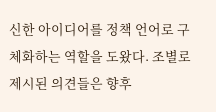신한 아이디어를 정책 언어로 구체화하는 역할을 도왔다. 조별로 제시된 의견들은 향후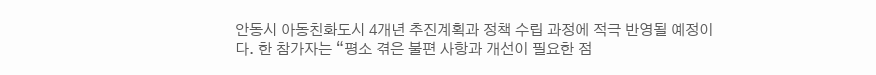안동시 아동친화도시 4개년 추진계획과 정책 수립 과정에 적극 반영될 예정이다. 한 참가자는 “평소 겪은 불편 사항과 개선이 필요한 점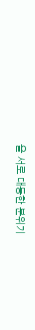을 서로 대등한 분위기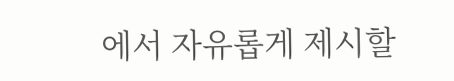에서 자유롭게 제시할